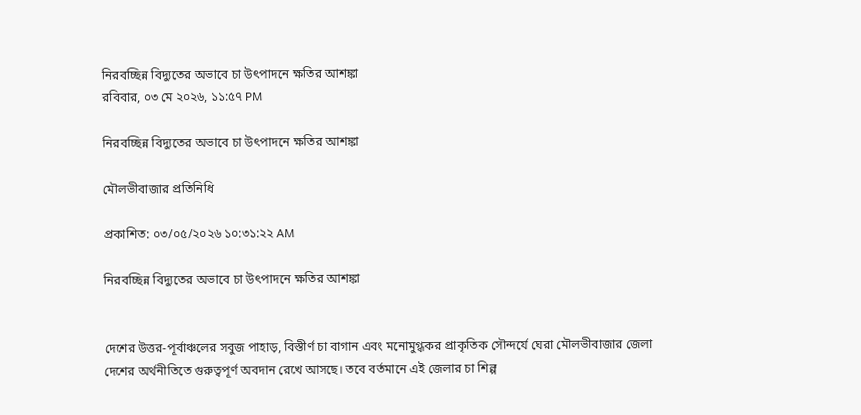নিরবচ্ছিন্ন বিদ্যুতের অভাবে চা উৎপাদনে ক্ষতির আশঙ্কা
রবিবার, ০৩ মে ২০২৬, ১১:৫৭ PM

নিরবচ্ছিন্ন বিদ্যুতের অভাবে চা উৎপাদনে ক্ষতির আশঙ্কা

মৌলভীবাজার প্রতিনিধি

প্রকাশিত: ০৩/০৫/২০২৬ ১০:৩১:২২ AM

নিরবচ্ছিন্ন বিদ্যুতের অভাবে চা উৎপাদনে ক্ষতির আশঙ্কা


দেশের উত্তর-পূর্বাঞ্চলের সবুজ পাহাড়, বিস্তীর্ণ চা বাগান এবং মনোমুগ্ধকর প্রাকৃতিক সৌন্দর্যে ঘেরা মৌলভীবাজার জেলা দেশের অর্থনীতিতে গুরুত্বপূর্ণ অবদান রেখে আসছে। তবে বর্তমানে এই জেলার চা শিল্প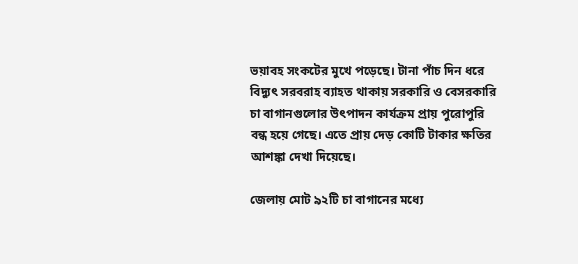ভয়াবহ সংকটের মুখে পড়েছে। টানা পাঁচ দিন ধরে বিদ্যুৎ সরবরাহ ব্যাহত থাকায় সরকারি ও বেসরকারি চা বাগানগুলোর উৎপাদন কার্যক্রম প্রায় পুরোপুরি বন্ধ হয়ে গেছে। এতে প্রায় দেড় কোটি টাকার ক্ষতির আশঙ্কা দেখা দিয়েছে।

জেলায় মোট ৯২টি চা বাগানের মধ্যে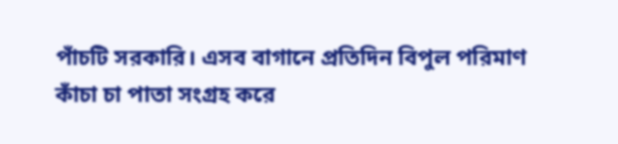পাঁচটি সরকারি। এসব বাগানে প্রতিদিন বিপুল পরিমাণ কাঁচা চা পাতা সংগ্রহ করে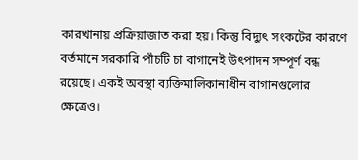কারখানায় প্রক্রিয়াজাত করা হয়। কিন্তু বিদ্যুৎ সংকটের কারণে বর্তমানে সরকারি পাঁচটি চা বাগানেই উৎপাদন সম্পূর্ণ বন্ধ রয়েছে। একই অবস্থা ব্যক্তিমালিকানাধীন বাগানগুলোর ক্ষেত্রেও।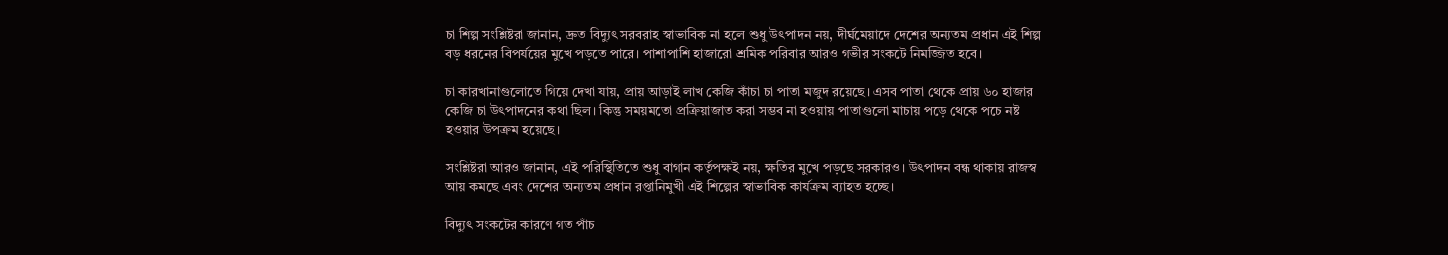চা শিল্প সংশ্লিষ্টরা জানান, দ্রুত বিদ্যুৎ সরবরাহ স্বাভাবিক না হলে শুধু উৎপাদন নয়, দীর্ঘমেয়াদে দেশের অন্যতম প্রধান এই শিল্প বড় ধরনের বিপর্যয়ের মুখে পড়তে পারে। পাশাপাশি হাজারো শ্রমিক পরিবার আরও গভীর সংকটে নিমজ্জিত হবে।

চা কারখানাগুলোতে গিয়ে দেখা যায়, প্রায় আড়াই লাখ কেজি কাঁচা চা পাতা মজুদ রয়েছে। এসব পাতা থেকে প্রায় ৬০ হাজার কেজি চা উৎপাদনের কথা ছিল। কিন্তু সময়মতো প্রক্রিয়াজাত করা সম্ভব না হওয়ায় পাতাগুলো মাচায় পড়ে থেকে পচে নষ্ট হওয়ার উপক্রম হয়েছে।

সংশ্লিষ্টরা আরও জানান, এই পরিস্থিতিতে শুধু বাগান কর্তৃপক্ষই নয়, ক্ষতির মুখে পড়ছে সরকারও। উৎপাদন বন্ধ থাকায় রাজস্ব আয় কমছে এবং দেশের অন্যতম প্রধান রপ্তানিমুখী এই শিল্পের স্বাভাবিক কার্যক্রম ব্যাহত হচ্ছে।

বিদ্যুৎ সংকটের কারণে গত পাঁচ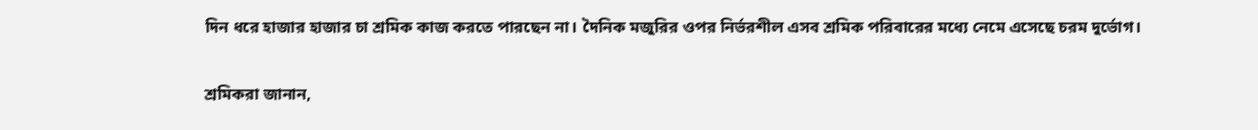দিন ধরে হাজার হাজার চা শ্রমিক কাজ করতে পারছেন না। দৈনিক মজুরির ওপর নির্ভরশীল এসব শ্রমিক পরিবারের মধ্যে নেমে এসেছে চরম দুর্ভোগ।

শ্রমিকরা জানান,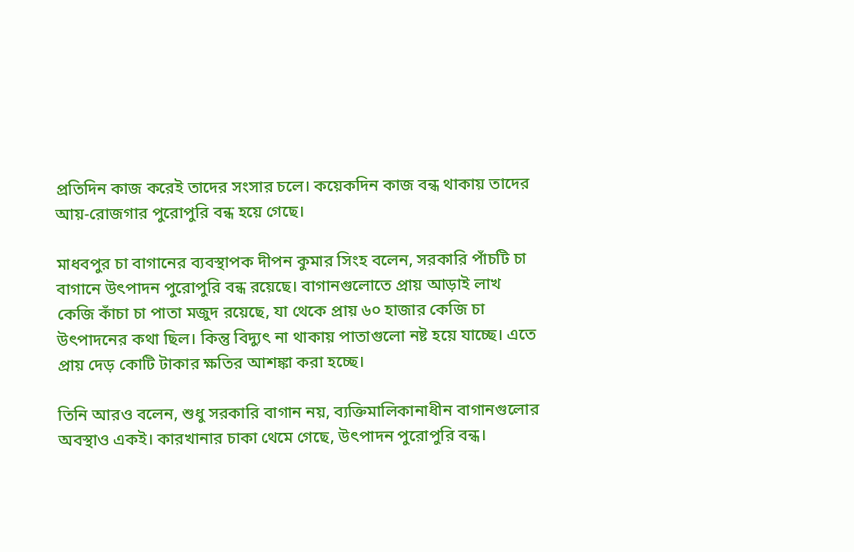প্রতিদিন কাজ করেই তাদের সংসার চলে। কয়েকদিন কাজ বন্ধ থাকায় তাদের আয়-রোজগার পুরোপুরি বন্ধ হয়ে গেছে।

মাধবপুর চা বাগানের ব্যবস্থাপক দীপন কুমার সিংহ বলেন, সরকারি পাঁচটি চা বাগানে উৎপাদন পুরোপুরি বন্ধ রয়েছে। বাগানগুলোতে প্রায় আড়াই লাখ কেজি কাঁচা চা পাতা মজুদ রয়েছে, যা থেকে প্রায় ৬০ হাজার কেজি চা উৎপাদনের কথা ছিল। কিন্তু বিদ্যুৎ না থাকায় পাতাগুলো নষ্ট হয়ে যাচ্ছে। এতে প্রায় দেড় কোটি টাকার ক্ষতির আশঙ্কা করা হচ্ছে।

তিনি আরও বলেন, শুধু সরকারি বাগান নয়, ব্যক্তিমালিকানাধীন বাগানগুলোর অবস্থাও একই। কারখানার চাকা থেমে গেছে, উৎপাদন পুরোপুরি বন্ধ।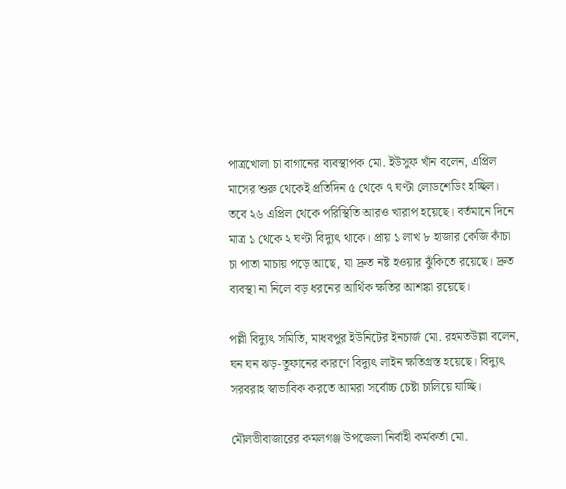পাত্রখোলা চা বাগানের ব্যবস্থাপক মো. ইউসুফ খাঁন বলেন, এপ্রিল মাসের শুরু থেকেই প্রতিদিন ৫ থেকে ৭ ঘণ্টা লোডশেডিং হচ্ছিল। তবে ২৬ এপ্রিল থেকে পরিস্থিতি আরও খারাপ হয়েছে। বর্তমানে দিনে মাত্র ১ থেকে ২ ঘণ্টা বিদ্যুৎ থাকে। প্রায় ১ লাখ ৮ হাজার কেজি কাঁচা চা পাতা মাচায় পড়ে আছে, যা দ্রুত নষ্ট হওয়ার ঝুঁকিতে রয়েছে। দ্রুত ব্যবস্থা না নিলে বড় ধরনের আর্থিক ক্ষতির আশঙ্কা রয়েছে।

পল্লী বিদ্যুৎ সমিতি, মাধবপুর ইউনিটের ইনচার্জ মো. রহমতউল্লা বলেন, ঘন ঘন ঝড়-তুফানের কারণে বিদ্যুৎ লাইন ক্ষতিগ্রস্ত হয়েছে। বিদ্যুৎ সরবরাহ স্বাভাবিক করতে আমরা সর্বোচ্চ চেষ্টা চালিয়ে যাচ্ছি।

মৌলভীবাজারের কমলগঞ্জ উপজেলা নির্বাহী কর্মকর্তা মো.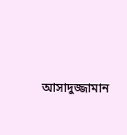আসাদুজ্জামান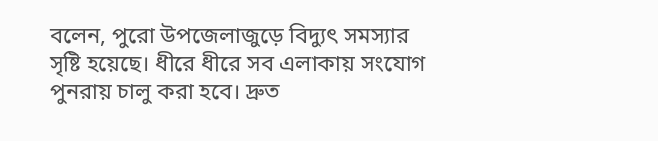বলেন, পুরো উপজেলাজুড়ে বিদ্যুৎ সমস্যার সৃষ্টি হয়েছে। ধীরে ধীরে সব এলাকায় সংযোগ পুনরায় চালু করা হবে। দ্রুত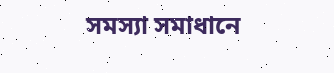সমস্যা সমাধানে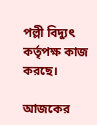পল্লী বিদ্যুৎ কর্তৃপক্ষ কাজ করছে।

আজকের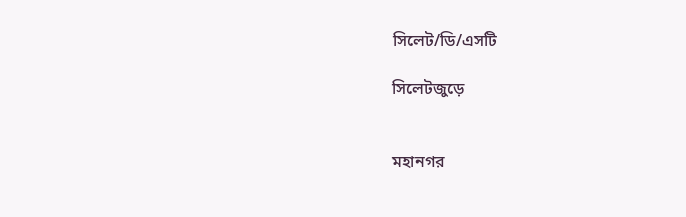সিলেট/ডি/এসটি

সিলেটজুড়ে


মহানগর